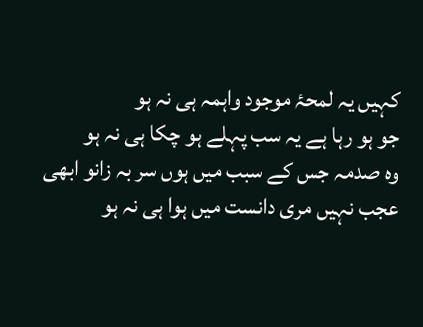کہیں یہ لمحۂ موجود واہمہ ہی نہ ہو
جو ہو رہا ہے یہ سب پہلے ہو چکا ہی نہ ہو
وہ صدمہ جس کے سبب میں ہوں سر بہ زانو ابھی
عجب نہیں مری دانست میں ہوا ہی نہ ہو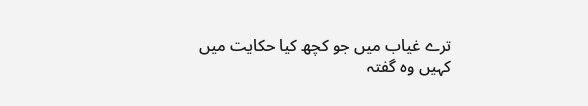ترے غیاب میں جو کچھ کیا حکایت میں
کہیں وہ گفتہ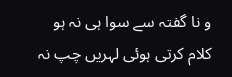و نا گفتہ سے سوا ہی نہ ہو
کلام کرتی ہوئی لہریں چپ نہ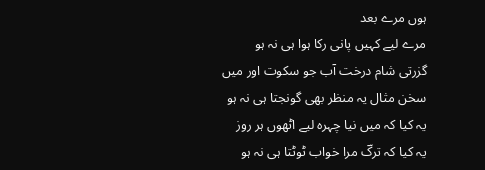ہوں مرے بعد
مرے لیے کہیں پانی رکا ہوا ہی نہ ہو
گزرتی شام درخت آب جو سکوت اور میں
سخن مثال یہ منظر بھی گونجتا ہی نہ ہو
یہ کیا کہ میں نیا چہرہ لیے اٹھوں ہر روز
یہ کیا کہ ترکؔ مرا خواب ٹوٹتا ہی نہ ہو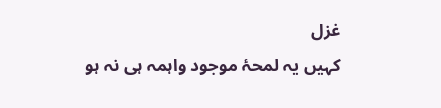غزل
کہیں یہ لمحۂ موجود واہمہ ہی نہ ہو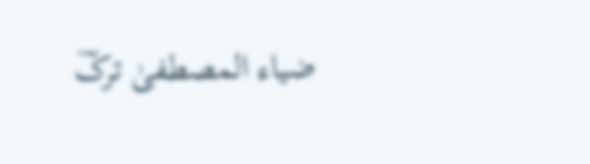ضیاء المصطفیٰ ترکؔ